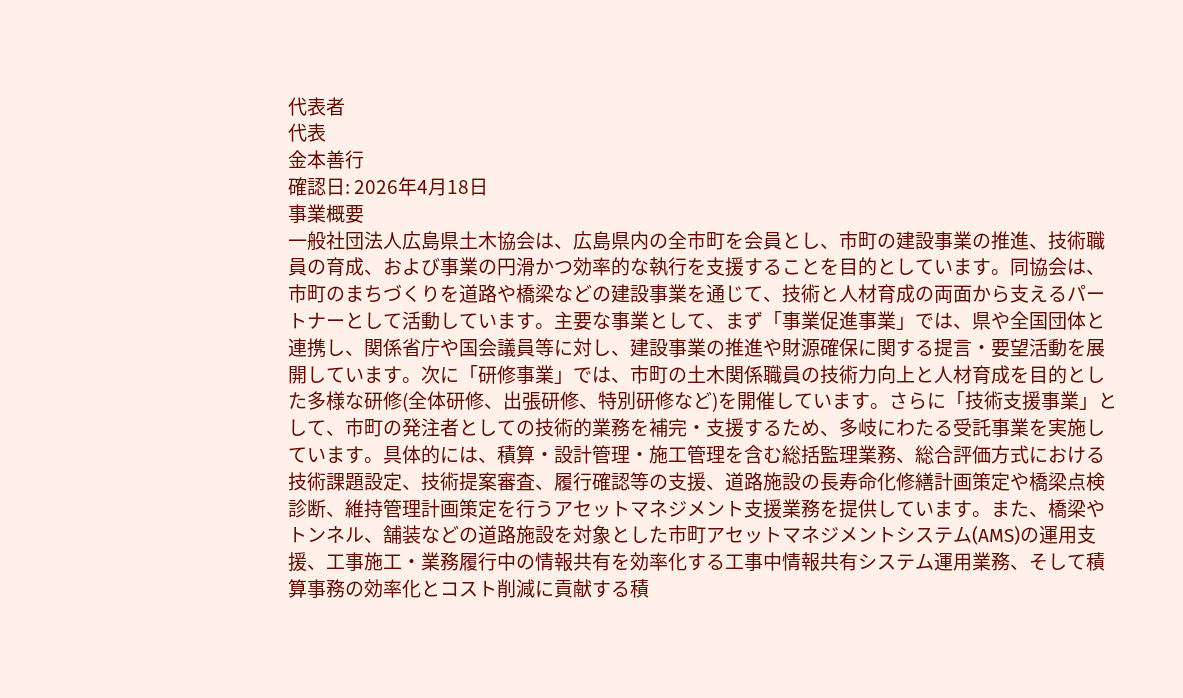代表者
代表
金本善行
確認日: 2026年4月18日
事業概要
一般社団法人広島県土木協会は、広島県内の全市町を会員とし、市町の建設事業の推進、技術職員の育成、および事業の円滑かつ効率的な執行を支援することを目的としています。同協会は、市町のまちづくりを道路や橋梁などの建設事業を通じて、技術と人材育成の両面から支えるパートナーとして活動しています。主要な事業として、まず「事業促進事業」では、県や全国団体と連携し、関係省庁や国会議員等に対し、建設事業の推進や財源確保に関する提言・要望活動を展開しています。次に「研修事業」では、市町の土木関係職員の技術力向上と人材育成を目的とした多様な研修(全体研修、出張研修、特別研修など)を開催しています。さらに「技術支援事業」として、市町の発注者としての技術的業務を補完・支援するため、多岐にわたる受託事業を実施しています。具体的には、積算・設計管理・施工管理を含む総括監理業務、総合評価方式における技術課題設定、技術提案審査、履行確認等の支援、道路施設の長寿命化修繕計画策定や橋梁点検診断、維持管理計画策定を行うアセットマネジメント支援業務を提供しています。また、橋梁やトンネル、舗装などの道路施設を対象とした市町アセットマネジメントシステム(AMS)の運用支援、工事施工・業務履行中の情報共有を効率化する工事中情報共有システム運用業務、そして積算事務の効率化とコスト削減に貢献する積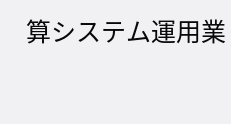算システム運用業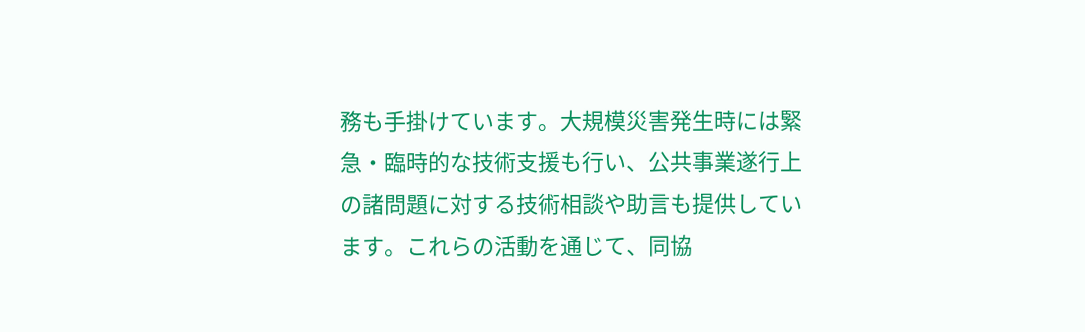務も手掛けています。大規模災害発生時には緊急・臨時的な技術支援も行い、公共事業遂行上の諸問題に対する技術相談や助言も提供しています。これらの活動を通じて、同協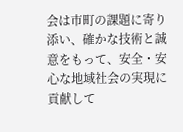会は市町の課題に寄り添い、確かな技術と誠意をもって、安全・安心な地域社会の実現に貢献して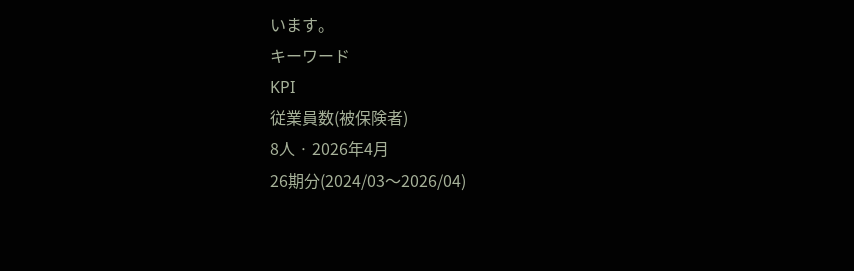います。
キーワード
KPI
従業員数(被保険者)
8人 · 2026年4月
26期分(2024/03〜2026/04)